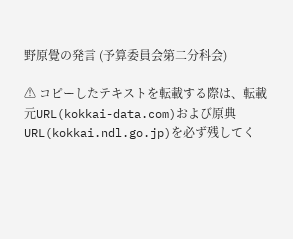野原覺の発言 (予算委員会第二分科会)

⚠ コピーしたテキストを転載する際は、転載元URL(kokkai-data.com)および原典URL(kokkai.ndl.go.jp)を必ず残してく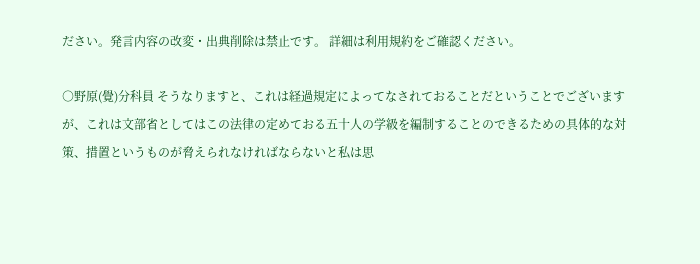ださい。発言内容の改変・出典削除は禁止です。 詳細は利用規約をご確認ください。

○野原(覺)分科員 そうなりますと、これは経過規定によってなされておることだということでございますが、これは文部省としてはこの法律の定めておる五十人の学級を編制することのできるための具体的な対策、措置というものが脅えられなければならないと私は思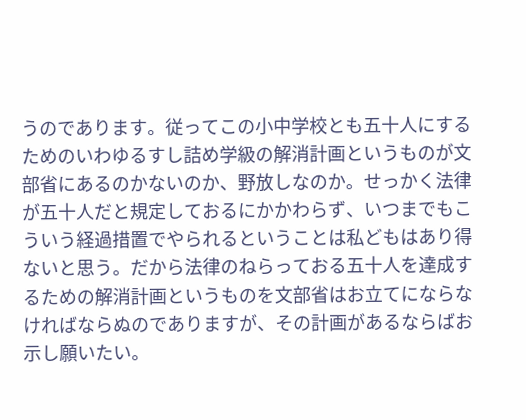うのであります。従ってこの小中学校とも五十人にするためのいわゆるすし詰め学級の解消計画というものが文部省にあるのかないのか、野放しなのか。せっかく法律が五十人だと規定しておるにかかわらず、いつまでもこういう経過措置でやられるということは私どもはあり得ないと思う。だから法律のねらっておる五十人を達成するための解消計画というものを文部省はお立てにならなければならぬのでありますが、その計画があるならばお示し願いたい。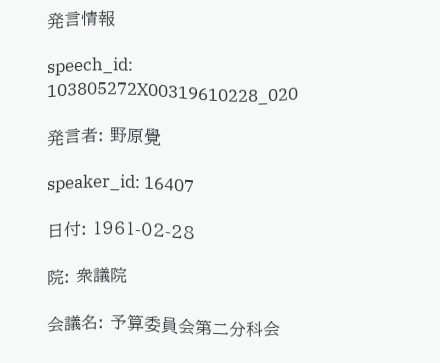発言情報

speech_id: 103805272X00319610228_020

発言者: 野原覺

speaker_id: 16407

日付: 1961-02-28

院: 衆議院

会議名: 予算委員会第二分科会